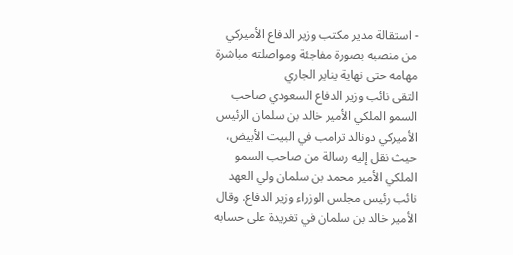- استقالة مدير مكتب وزير الدفاع الأميركي من منصبه بصورة مفاجئة ومواصلته مباشرة مهامه حتى نهاية يناير الجاري
التقى نائب وزير الدفاع السعودي صاحب السمو الملكي الأمير خالد بن سلمان الرئيس الأميركي دونالد ترامب في البيت الأبيض، حيث نقل إليه رسالة من صاحب السمو الملكي الأمير محمد بن سلمان ولي العهد نائب رئيس مجلس الوزراء وزير الدفاع. وقال الأمير خالد بن سلمان في تغريدة على حسابه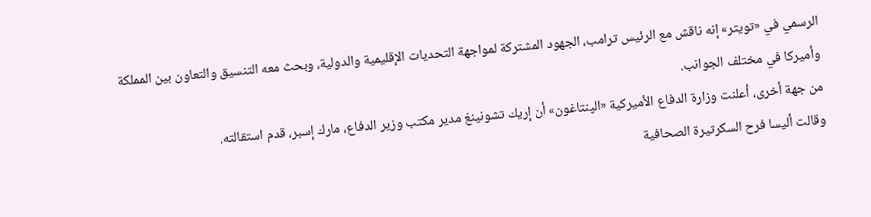الرسمي في «تويتر» إنه ناقش مع الرئيس ترامب، الجهود المشتركة لمواجهة التحديات الإقليمية والدولية، وبحث معه التنسيق والتعاون بين المملكة وأميركا في مختلف الجوانب.
من جهة أخرى، أعلنت وزارة الدفاع الأميركية «الپنتاغون» أن إريك تشونينغ مدير مكتب وزير الدفاع، مارك إسبر، قدم استقالته.
وقالت أليسا فرح السكرتيرة الصحافية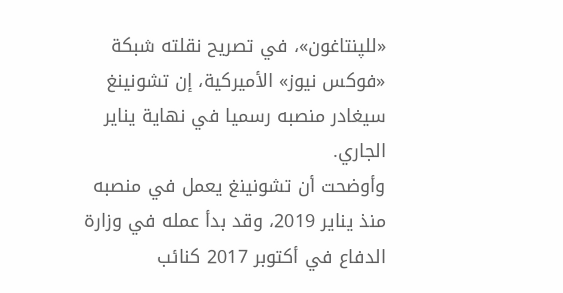«للپنتاغون»، في تصريح نقلته شبكة «فوكس نيوز» الأميركية، إن تشونينغ سيغادر منصبه رسميا في نهاية يناير الجاري.
وأوضحت أن تشونينغ يعمل في منصبه منذ يناير 2019، وقد بدأ عمله في وزارة الدفاع في أكتوبر 2017 كنائب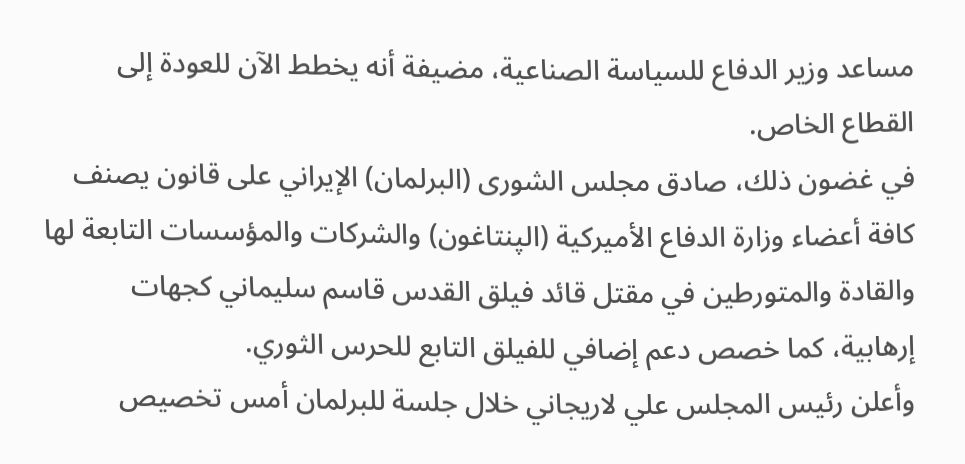مساعد وزير الدفاع للسياسة الصناعية، مضيفة أنه يخطط الآن للعودة إلى القطاع الخاص.
في غضون ذلك، صادق مجلس الشورى (البرلمان) الإيراني على قانون يصنف كافة أعضاء وزارة الدفاع الأميركية (الپنتاغون) والشركات والمؤسسات التابعة لها والقادة والمتورطين في مقتل قائد فيلق القدس قاسم سليماني كجهات إرهابية، كما خصص دعم إضافي للفيلق التابع للحرس الثوري.
وأعلن رئيس المجلس علي لاريجاني خلال جلسة للبرلمان أمس تخصيص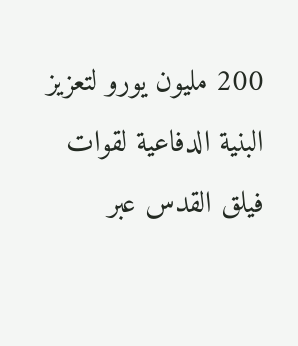200 مليون يورو لتعزيز البنية الدفاعية لقوات فيلق القدس عبر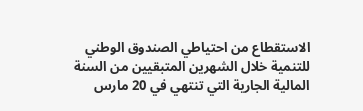الاستقطاع من احتياطي الصندوق الوطني للتنمية خلال الشهرين المتبقيين من السنة المالية الجارية التي تنتهي في 20 مارس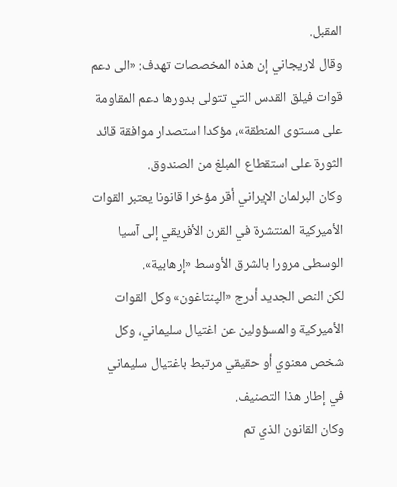المقبل.
وقال لاريجاني إن هذه المخصصات تهدف: «الى دعم قوات فيلق القدس التي تتولى بدورها دعم المقاومة على مستوى المنطقة»، مؤكدا استصدار موافقة قائد الثورة على استقطاع المبلغ من الصندوق.
وكان البرلمان الإيراني أقر مؤخرا قانونا يعتبر القوات الأميركية المنتشرة في القرن الأفريقي إلى آسيا الوسطى مرورا بالشرق الأوسط «إرهابية».
لكن النص الجديد أدرج «الپنتاغون» وكل القوات الأميركية والمسؤولين عن اغتيال سليماني، وكل شخص معنوي أو حقيقي مرتبط باغتيال سليماني في إطار هذا التصنيف.
وكان القانون الذي تم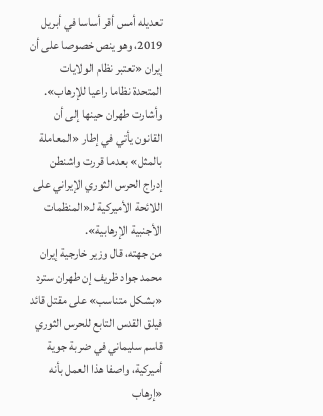تعديله أمس أقر أساسا في أبريل 2019، وهو ينص خصوصا على أن إيران «تعتبر نظام الولايات المتحدة نظاما راعيا للإرهاب».
وأشارت طهران حينها إلى أن القانون يأتي في إطار «المعاملة بالمثل» بعدما قررت واشنطن إدراج الحرس الثوري الإيراني على اللائحة الأميركية لـ«المنظمات الأجنبية الإرهابية».
من جهته، قال وزير خارجية إيران محمد جواد ظريف إن طهران سترد «بشكل متناسب» على مقتل قائد فيلق القدس التابع للحرس الثوري قاسم سليماني في ضربة جوية أميركية، واصفا هذا العمل بأنه «إرهاب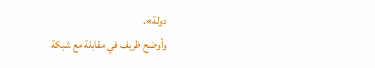دولة».
وأوضح ظريف في مقابلة مع شبكة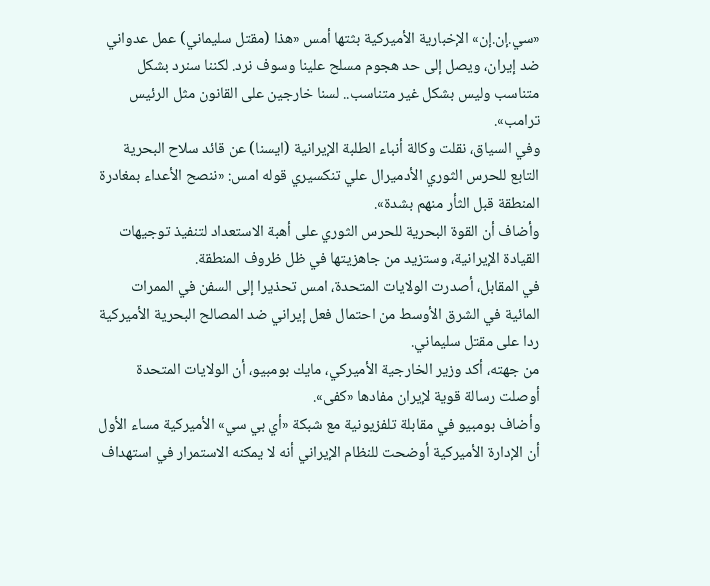«سي.إن.إن» الإخبارية الأميركية بثتها أمس «هذا (مقتل سليماني) عمل عدواني ضد إيران، ويصل إلى حد هجوم مسلح علينا وسوف نرد. لكننا سنرد بشكل متناسب وليس بشكل غير متناسب.. لسنا خارجين على القانون مثل الرئيس ترامب».
وفي السياق، نقلت وكالة أنباء الطلبة الإيرانية (ايسنا) عن قائد سلاح البحرية التابع للحرس الثوري الأدميرال علي تنكسیري قوله امس: «ننصح الأعداء بمغادرة المنطقة قبل الثأر منهم بشدة».
وأضاف أن القوة البحرية للحرس الثوري على أهبة الاستعداد لتنفيذ توجيهات القيادة الإيرانية، وستزيد من جاهزيتها في ظل ظروف المنطقة.
في المقابل، أصدرت الولايات المتحدة، امس تحذيرا إلى السفن في الممرات المائية في الشرق الأوسط من احتمال فعل إيراني ضد المصالح البحرية الأميركية ردا على مقتل سليماني.
من جهته، أكد وزير الخارجية الأميركي، مايك بومبيو، أن الولايات المتحدة أوصلت رسالة قوية لإيران مفادها «كفى».
وأضاف بومبيو في مقابلة تلفزيونية مع شبكة «أي بي سي» الأميركية مساء الأول أن الإدارة الأميركية أوضحت للنظام الإيراني أنه لا يمكنه الاستمرار في استهداف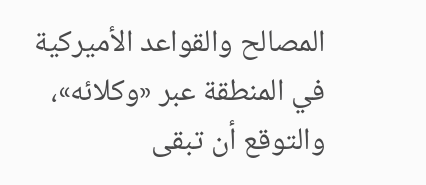المصالح والقواعد الأميركية في المنطقة عبر «وكلائه»، والتوقع أن تبقى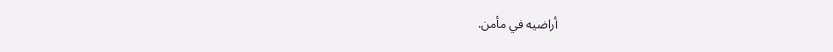أراضيه في مأمن.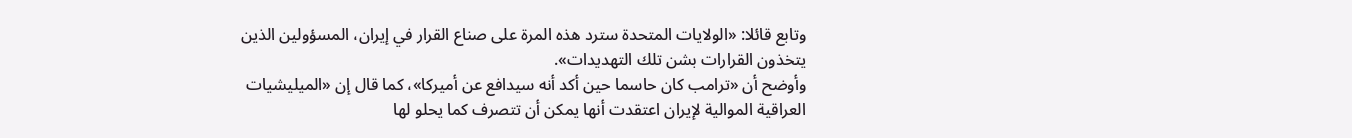وتابع قائلا: «الولايات المتحدة سترد هذه المرة على صناع القرار في إيران، المسؤولين الذين يتخذون القرارات بشن تلك التهديدات».
وأوضح أن «ترامب كان حاسما حين أكد أنه سيدافع عن أميركا»، كما قال إن «الميليشيات العراقية الموالية لإيران اعتقدت أنها يمكن أن تتصرف كما يحلو لها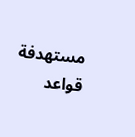مستهدفة قواعد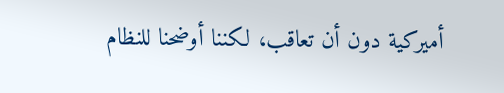أميركية دون أن تعاقب، لكننا أوضحنا للنظام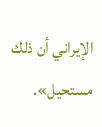الإيراني أن ذلك مستحيل».